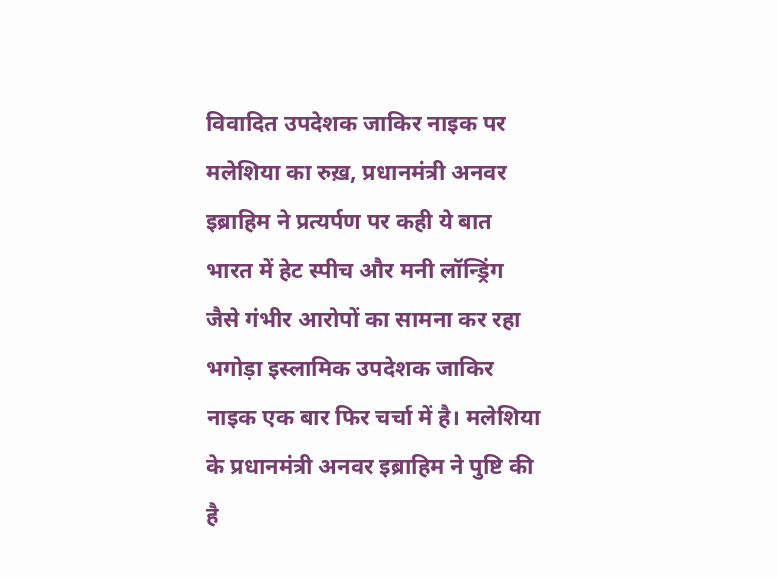विवादित उपदेशक जाकिर नाइक पर मलेशिया का रुख़, प्रधानमंत्री अनवर इब्राहिम ने प्रत्यर्पण पर कही ये बात
भारत में हेट स्पीच और मनी लॉन्ड्रिंग जैसे गंभीर आरोपों का सामना कर रहा भगोड़ा इस्लामिक उपदेशक जाकिर नाइक एक बार फिर चर्चा में है। मलेशिया के प्रधानमंत्री अनवर इब्राहिम ने पुष्टि की है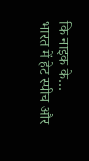कि नाइक के…
भारत में हेट स्पीच और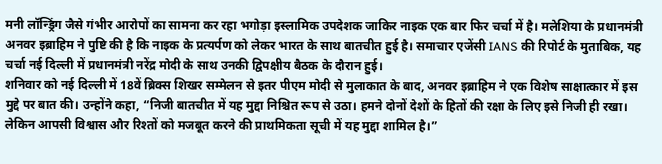मनी लॉन्ड्रिंग जैसे गंभीर आरोपों का सामना कर रहा भगोड़ा इस्लामिक उपदेशक जाकिर नाइक एक बार फिर चर्चा में है। मलेशिया के प्रधानमंत्री अनवर इब्राहिम ने पुष्टि की है कि नाइक के प्रत्यर्पण को लेकर भारत के साथ बातचीत हुई है। समाचार एजेंसी IANS की रिपोर्ट के मुताबिक, यह चर्चा नई दिल्ली में प्रधानमंत्री नरेंद्र मोदी के साथ उनकी द्विपक्षीय बैठक के दौरान हुई।
शनिवार को नई दिल्ली में 18वें ब्रिक्स शिखर सम्मेलन से इतर पीएम मोदी से मुलाकात के बाद, अनवर इब्राहिम ने एक विशेष साक्षात्कार में इस मुद्दे पर बात की। उन्होंने कहा, “निजी बातचीत में यह मुद्दा निश्चित रूप से उठा। हमने दोनों देशों के हितों की रक्षा के लिए इसे निजी ही रखा। लेकिन आपसी विश्वास और रिश्तों को मजबूत करने की प्राथमिकता सूची में यह मुद्दा शामिल है।”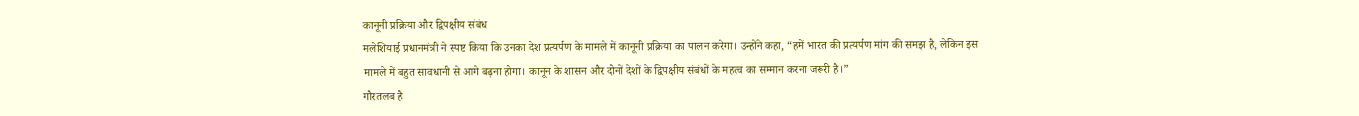कानूनी प्रक्रिया और द्विपक्षीय संबंध
मलेशियाई प्रधानमंत्री ने स्पष्ट किया कि उनका देश प्रत्यर्पण के मामले में कानूनी प्रक्रिया का पालन करेगा। उन्होंने कहा, “हमें भारत की प्रत्यर्पण मांग की समझ है, लेकिन इस मामले में बहुत सावधानी से आगे बढ़ना होगा। कानून के शासन और दोनों देशों के द्विपक्षीय संबंधों के महत्व का सम्मान करना जरूरी है।”
गौरतलब है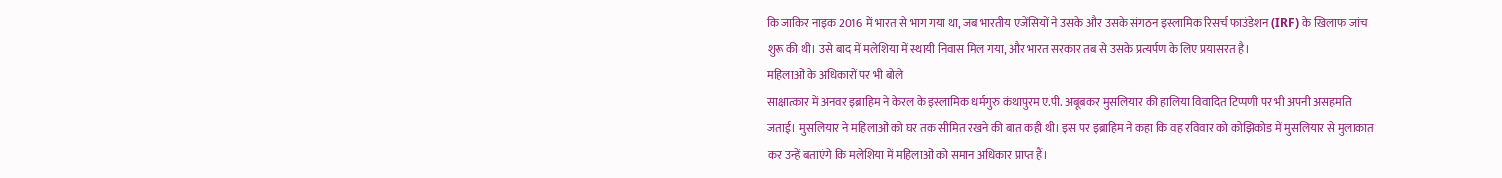कि जाकिर नाइक 2016 में भारत से भाग गया था, जब भारतीय एजेंसियों ने उसके और उसके संगठन इस्लामिक रिसर्च फाउंडेशन (IRF) के खिलाफ जांच शुरू की थी। उसे बाद में मलेशिया में स्थायी निवास मिल गया, और भारत सरकार तब से उसके प्रत्यर्पण के लिए प्रयासरत है।
महिलाओं के अधिकारों पर भी बोले
साक्षात्कार में अनवर इब्राहिम ने केरल के इस्लामिक धर्मगुरु कंथापुरम ए.पी. अबूबकर मुसलियार की हालिया विवादित टिप्पणी पर भी अपनी असहमति जताई। मुसलियार ने महिलाओं को घर तक सीमित रखने की बात कही थी। इस पर इब्राहिम ने कहा कि वह रविवार को कोझिकोड में मुसलियार से मुलाकात कर उन्हें बताएंगे कि मलेशिया में महिलाओं को समान अधिकार प्राप्त हैं।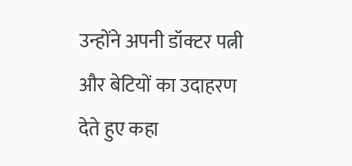उन्होंने अपनी डॉक्टर पत्नी और बेटियों का उदाहरण देते हुए कहा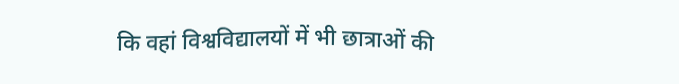कि वहां विश्वविद्यालयों में भी छात्राओं की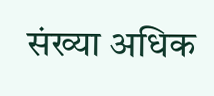संख्या अधिक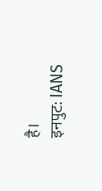है।
इनपुट: IANS